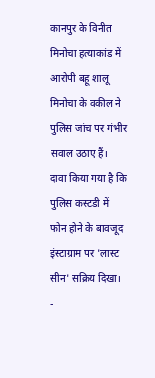कानपुर के विनीत मिनोचा हत्याकांड में आरोपी बहू शालू मिनोचा के वकील ने पुलिस जांच पर गंभीर सवाल उठाए हैं। दावा किया गया है कि पुलिस कस्टडी में फोन होने के बावजूद इंस्टाग्राम पर 'लास्ट सीन' सक्रिय दिखा।
-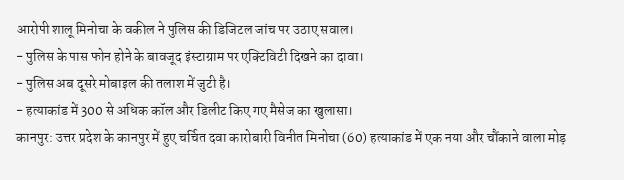आरोपी शालू मिनोचा के वकील ने पुलिस की डिजिटल जांच पर उठाए सवाल।
- पुलिस के पास फोन होने के बावजूद इंस्टाग्राम पर एक्टिविटी दिखने का दावा।
- पुलिस अब दूसरे मोबाइल की तलाश में जुटी है।
- हत्याकांड में 300 से अधिक कॉल और डिलीट किए गए मैसेज का खुलासा।
कानपुर: उत्तर प्रदेश के कानपुर में हुए चर्चित दवा कारोबारी विनीत मिनोचा (60) हत्याकांड में एक नया और चौंकाने वाला मोड़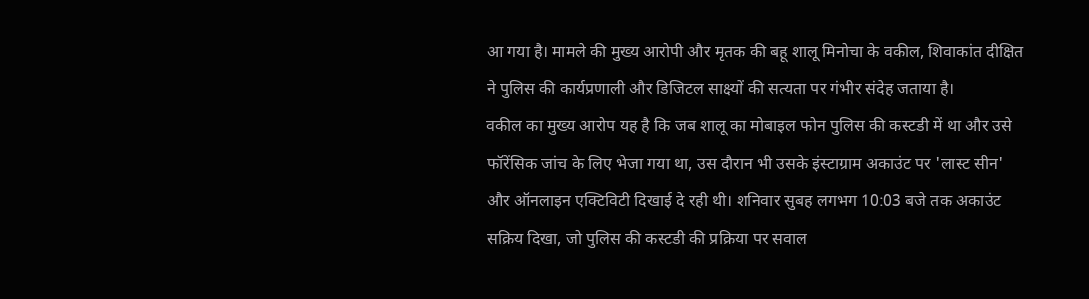आ गया है। मामले की मुख्य आरोपी और मृतक की बहू शालू मिनोचा के वकील, शिवाकांत दीक्षित ने पुलिस की कार्यप्रणाली और डिजिटल साक्ष्यों की सत्यता पर गंभीर संदेह जताया है।
वकील का मुख्य आरोप यह है कि जब शालू का मोबाइल फोन पुलिस की कस्टडी में था और उसे फॉरेंसिक जांच के लिए भेजा गया था, उस दौरान भी उसके इंस्टाग्राम अकाउंट पर 'लास्ट सीन' और ऑनलाइन एक्टिविटी दिखाई दे रही थी। शनिवार सुबह लगभग 10:03 बजे तक अकाउंट सक्रिय दिखा, जो पुलिस की कस्टडी की प्रक्रिया पर सवाल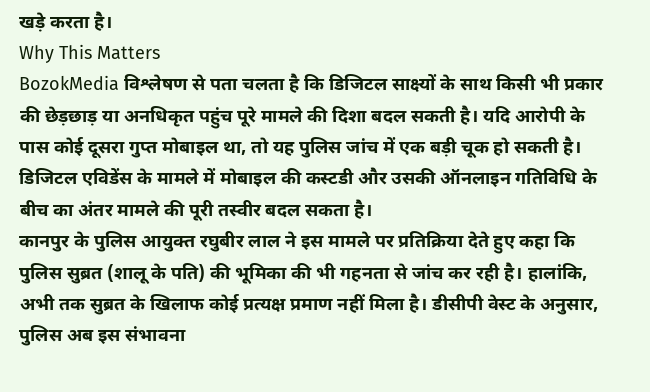खड़े करता है।
Why This Matters
BozokMedia विश्लेषण से पता चलता है कि डिजिटल साक्ष्यों के साथ किसी भी प्रकार की छेड़छाड़ या अनधिकृत पहुंच पूरे मामले की दिशा बदल सकती है। यदि आरोपी के पास कोई दूसरा गुप्त मोबाइल था, तो यह पुलिस जांच में एक बड़ी चूक हो सकती है।
डिजिटल एविडेंस के मामले में मोबाइल की कस्टडी और उसकी ऑनलाइन गतिविधि के बीच का अंतर मामले की पूरी तस्वीर बदल सकता है।
कानपुर के पुलिस आयुक्त रघुबीर लाल ने इस मामले पर प्रतिक्रिया देते हुए कहा कि पुलिस सुब्रत (शालू के पति) की भूमिका की भी गहनता से जांच कर रही है। हालांकि, अभी तक सुब्रत के खिलाफ कोई प्रत्यक्ष प्रमाण नहीं मिला है। डीसीपी वेस्ट के अनुसार, पुलिस अब इस संभावना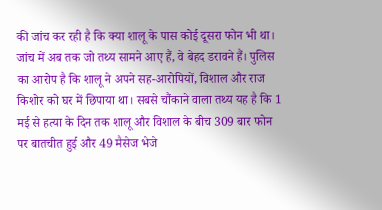की जांच कर रही है कि क्या शालू के पास कोई दूसरा फोन भी था।
जांच में अब तक जो तथ्य सामने आए हैं, वे बेहद डरावने हैं। पुलिस का आरोप है कि शालू ने अपने सह-आरोपियों, विशाल और राज किशोर को घर में छिपाया था। सबसे चौंकाने वाला तथ्य यह है कि 1 मई से हत्या के दिन तक शालू और विशाल के बीच 309 बार फोन पर बातचीत हुई और 49 मैसेज भेजे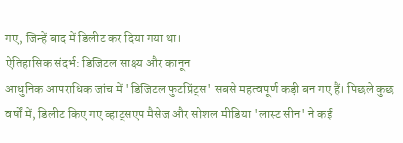गए, जिन्हें बाद में डिलीट कर दिया गया था।
ऐतिहासिक संदर्भ: डिजिटल साक्ष्य और कानून
आधुनिक आपराधिक जांच में 'डिजिटल फुटप्रिंट्स' सबसे महत्वपूर्ण कड़ी बन गए हैं। पिछले कुछ वर्षों में, डिलीट किए गए व्हाट्सएप मैसेज और सोशल मीडिया 'लास्ट सीन' ने कई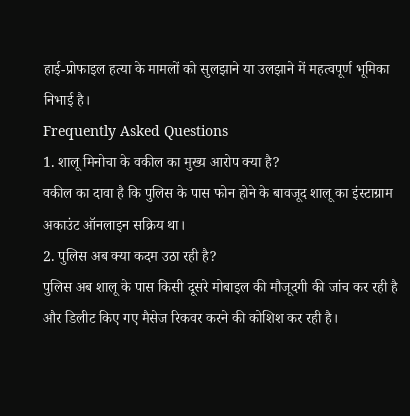हाई-प्रोफाइल हत्या के मामलों को सुलझाने या उलझाने में महत्वपूर्ण भूमिका निभाई है।
Frequently Asked Questions
1. शालू मिनोचा के वकील का मुख्य आरोप क्या है?
वकील का दावा है कि पुलिस के पास फोन होने के बावजूद शालू का इंस्टाग्राम अकाउंट ऑनलाइन सक्रिय था।
2. पुलिस अब क्या कदम उठा रही है?
पुलिस अब शालू के पास किसी दूसरे मोबाइल की मौजूदगी की जांच कर रही है और डिलीट किए गए मैसेज रिकवर करने की कोशिश कर रही है।